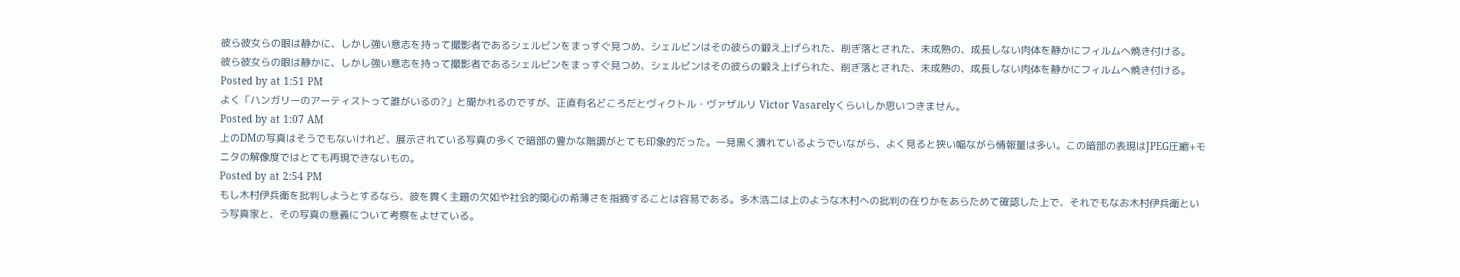彼ら彼女らの眼は静かに、しかし強い意志を持って撮影者であるシェルビンをまっすぐ見つめ、シェルビンはその彼らの鍛え上げられた、削ぎ落とされた、未成熟の、成長しない肉体を静かにフィルムへ焼き付ける。
彼ら彼女らの眼は静かに、しかし強い意志を持って撮影者であるシェルビンをまっすぐ見つめ、シェルビンはその彼らの鍛え上げられた、削ぎ落とされた、未成熟の、成長しない肉体を静かにフィルムへ焼き付ける。
Posted by at 1:51 PM
よく「ハンガリーのアーティストって誰がいるの?」と聞かれるのですが、正直有名どころだとヴィクトル・ヴァザルリ Victor Vasarelyくらいしか思いつきません。
Posted by at 1:07 AM
上のDMの写真はそうでもないけれど、展示されている写真の多くで暗部の豊かな階調がとても印象的だった。一見黒く潰れているようでいながら、よく見ると狭い幅ながら情報量は多い。この暗部の表現はJPEG圧縮+モニタの解像度ではとても再現できないもの。
Posted by at 2:54 PM
もし木村伊兵衛を批判しようとするなら、彼を貫く主題の欠如や社会的関心の希薄さを指摘することは容易である。多木浩二は上のような木村への批判の在りかをあらためて確認した上で、それでもなお木村伊兵衛という写真家と、その写真の意義について考察をよせている。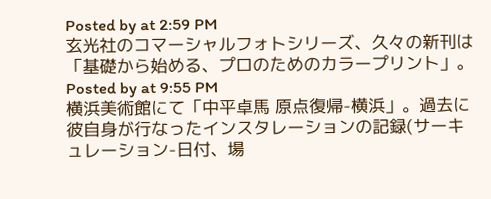Posted by at 2:59 PM
玄光社のコマーシャルフォトシリーズ、久々の新刊は「基礎から始める、プロのためのカラープリント」。
Posted by at 9:55 PM
横浜美術館にて「中平卓馬 原点復帰-横浜」。過去に彼自身が行なったインスタレーションの記録(サーキュレーション-日付、場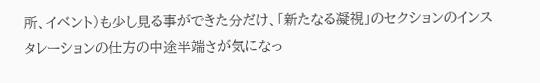所、イベント)も少し見る事ができた分だけ、「新たなる凝視」のセクションのインスタレーションの仕方の中途半端さが気になっ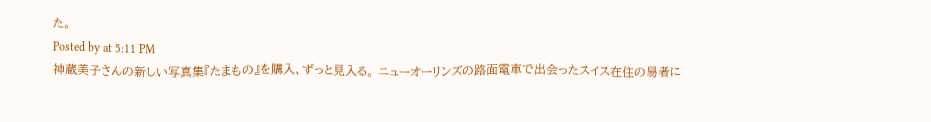た。
Posted by at 5:11 PM
神蔵美子さんの新しい写真集『たまもの』を購入、ずっと見入る。 ニューオーリンズの路面電車で出会ったスイス在住の易者に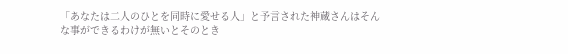「あなたは二人のひとを同時に愛せる人」と予言された神蔵さんはそんな事ができるわけが無いとそのとき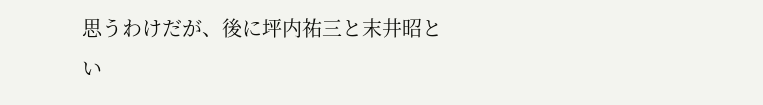思うわけだが、後に坪内祐三と末井昭とい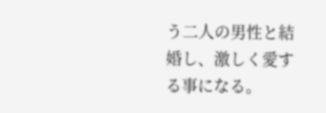う二人の男性と結婚し、激しく愛する事になる。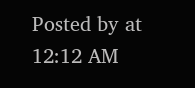Posted by at 12:12 AM